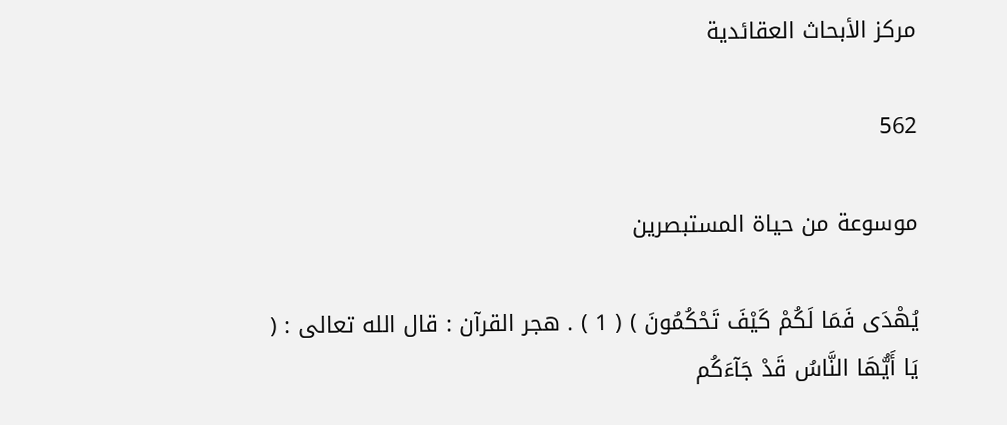مركز الأبحاث العقائدية

562

موسوعة من حياة المستبصرين

يُهْدَى فَمَا لَكُمْ كَيْفَ تَحْكُمُونَ ) ( 1 ) . هجر القرآن : قال الله تعالى : ( يَا أَيُّهَا النَّاسُ قَدْ جَآءَكُم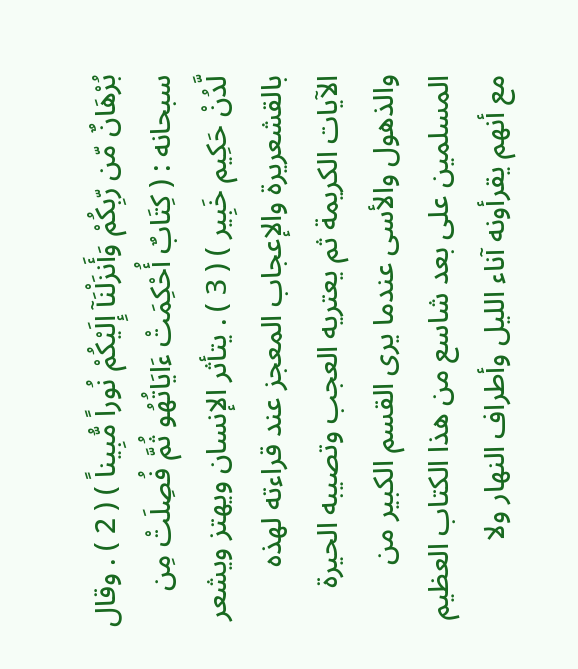بُرْهَانٌ مّن رّبِكُمْ وَأَنزَلْنَآ إِلَيْكُمْ نُوراً مُّبِيناً ) ( 2 ) . وقال سبحانه : ( كِتَابٌ أُحْكِمَتْ ءَايَاتُهُو ثُمَّ فُصِلَتْ مِن لَّدُنْ حَكِيم خَبِير ) ( 3 ) . يتأثر الإنسان ويهتز ويشعر بالقشعريرة والإعجاب المعجز عند قراءته لهذه الآيات الكريمة ثم يعتريه العجب وتصيبه الحيرة والذهول والأسى عندما يرى القسم الكبير من المسلمين على بعد شاسع من هذا الكتاب العظيم مع أنهم يقرأونه آناء الليل وأطراف النهار ولا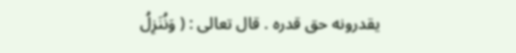يقدرونه حق قدره . قال تعالى : ( وَنُنَزِلُ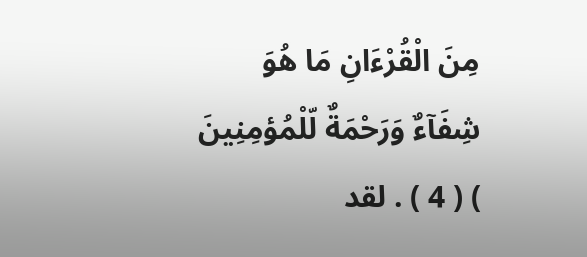مِنَ الْقُرْءَانِ مَا هُوَ شِفَآءٌ وَرَحْمَةٌ لّلْمُؤمِنِينَ ) ( 4 ) . لقد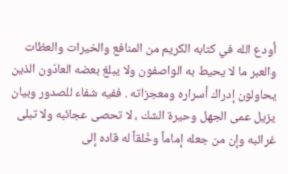أودع الله في كتابه الكريم من المنافع والخيرات والعظات والعبر ما لا يحيط به الواصفون ولا يبلغ بعضه العادّون الذين يحاولون إدراك أسراره ومعجزاته . ففيه شفاء للصدور وبيان يزيل عمى الجهل وحيرة الشك ، لا تحصى عجائبه ولا تبلى غرائبه وإن من جعله إماماً وخُلقاً له قاده إلى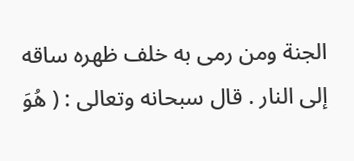الجنة ومن رمى به خلف ظهره ساقه إلى النار . قال سبحانه وتعالى : ( هُوَ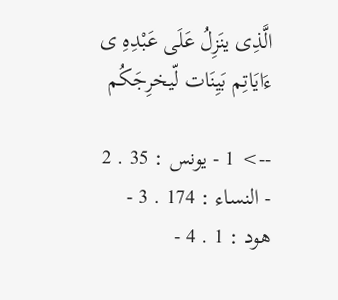الَّذِى ينَزِلُ عَلَى عَبْدِهِ ى ءَايَاتِم بَيِنَات لّيخرِجَكُم

--> 1 - يونس : 35 . 2 - النساء : 174 . 3 - هود : 1 . 4 -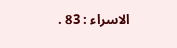الاسراء : 83 .